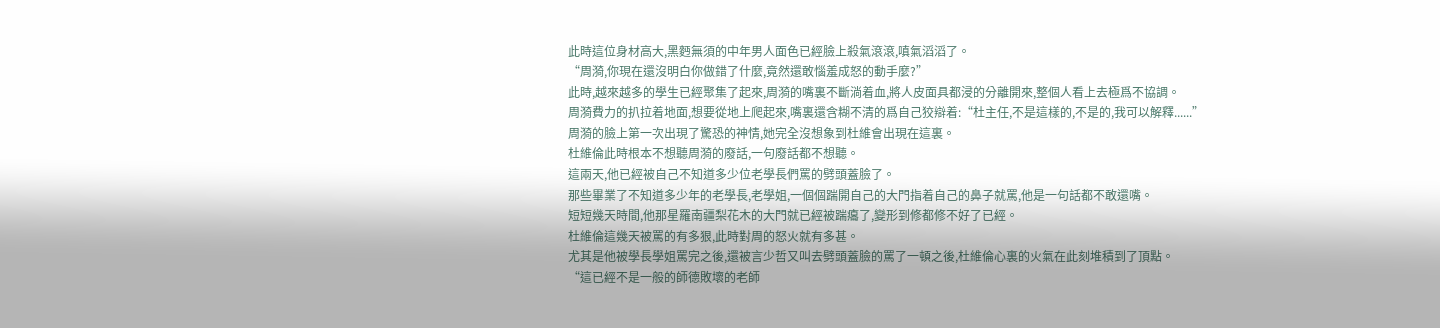此時這位身材高大,黑麪無須的中年男人面色已經臉上殺氣滾滾,嗔氣滔滔了。
“周漪,你現在還沒明白你做錯了什麼,竟然還敢惱羞成怒的動手麼?”
此時,越來越多的學生已經聚集了起來,周漪的嘴裏不斷淌着血,將人皮面具都浸的分離開來,整個人看上去極爲不協調。
周漪費力的扒拉着地面,想要從地上爬起來,嘴裏還含糊不清的爲自己狡辯着:“杜主任,不是這樣的,不是的,我可以解釋......”
周漪的臉上第一次出現了驚恐的神情,她完全沒想象到杜維會出現在這裏。
杜維倫此時根本不想聽周漪的廢話,一句廢話都不想聽。
這兩天,他已經被自己不知道多少位老學長們罵的劈頭蓋臉了。
那些畢業了不知道多少年的老學長,老學姐,一個個踹開自己的大門指着自己的鼻子就罵,他是一句話都不敢還嘴。
短短幾天時間,他那星羅南疆梨花木的大門就已經被踹癟了,變形到修都修不好了已經。
杜維倫這幾天被罵的有多狠,此時對周的怒火就有多甚。
尤其是他被學長學姐罵完之後,還被言少哲又叫去劈頭蓋臉的罵了一頓之後,杜維倫心裏的火氣在此刻堆積到了頂點。
“這已經不是一般的師德敗壞的老師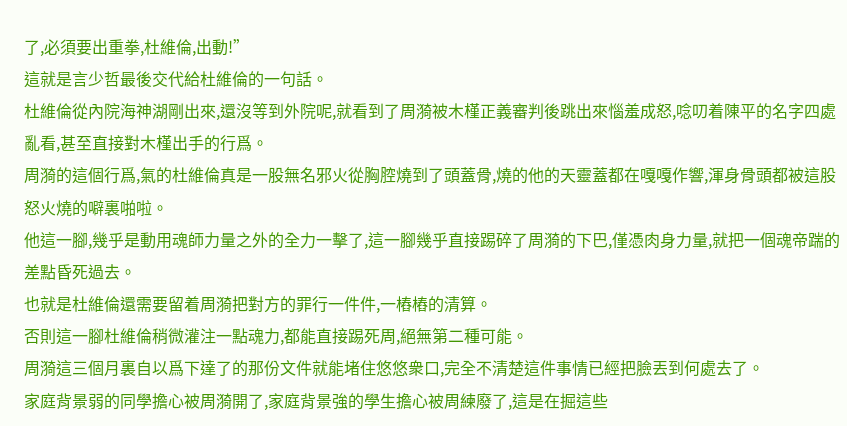了,必須要出重拳,杜維倫,出動!”
這就是言少哲最後交代給杜維倫的一句話。
杜維倫從內院海神湖剛出來,還沒等到外院呢,就看到了周漪被木槿正義審判後跳出來惱羞成怒,唸叨着陳平的名字四處亂看,甚至直接對木槿出手的行爲。
周漪的這個行爲,氣的杜維倫真是一股無名邪火從胸腔燒到了頭蓋骨,燒的他的天靈蓋都在嘎嘎作響,渾身骨頭都被這股怒火燒的噼裏啪啦。
他這一腳,幾乎是動用魂師力量之外的全力一擊了,這一腳幾乎直接踢碎了周漪的下巴,僅憑肉身力量,就把一個魂帝踹的差點昏死過去。
也就是杜維倫還需要留着周漪把對方的罪行一件件,一樁樁的清算。
否則這一腳杜維倫稍微灌注一點魂力,都能直接踢死周,絕無第二種可能。
周漪這三個月裏自以爲下達了的那份文件就能堵住悠悠衆口,完全不清楚這件事情已經把臉丟到何處去了。
家庭背景弱的同學擔心被周漪開了,家庭背景強的學生擔心被周練廢了,這是在掘這些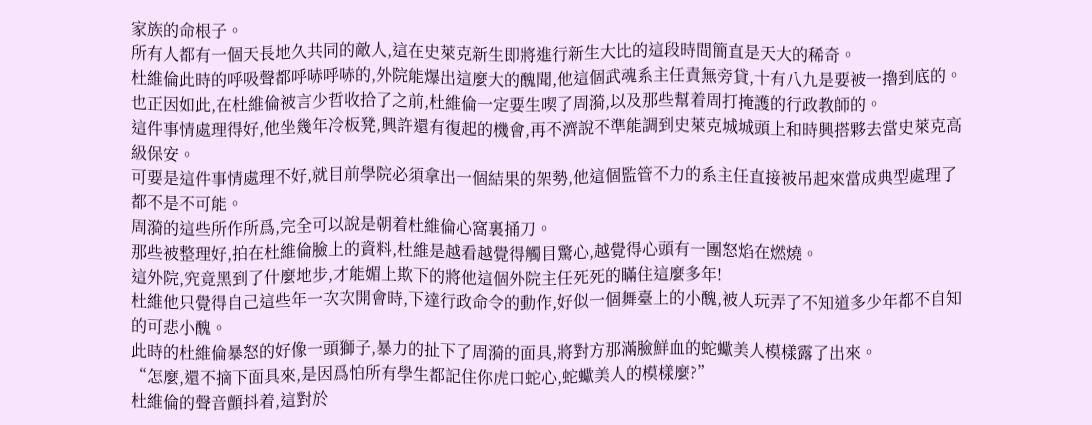家族的命根子。
所有人都有一個天長地久共同的敵人,這在史萊克新生即將進行新生大比的這段時間簡直是天大的稀奇。
杜維倫此時的呼吸聲都呼哧呼哧的,外院能爆出這麼大的醜聞,他這個武魂系主任責無旁貸,十有八九是要被一擼到底的。
也正因如此,在杜維倫被言少哲收拾了之前,杜維倫一定要生喫了周漪,以及那些幫着周打掩護的行政教師的。
這件事情處理得好,他坐幾年冷板凳,興許還有復起的機會,再不濟說不準能調到史萊克城城頭上和時興搭夥去當史萊克高級保安。
可要是這件事情處理不好,就目前學院必須拿出一個結果的架勢,他這個監管不力的系主任直接被吊起來當成典型處理了都不是不可能。
周漪的這些所作所爲,完全可以說是朝着杜維倫心窩裏捅刀。
那些被整理好,拍在杜維倫臉上的資料,杜維是越看越覺得觸目驚心,越覺得心頭有一團怒焰在燃燒。
這外院,究竟黑到了什麼地步,才能媚上欺下的將他這個外院主任死死的瞞住這麼多年!
杜維他只覺得自己這些年一次次開會時,下達行政命令的動作,好似一個舞臺上的小醜,被人玩弄了不知道多少年都不自知的可悲小醜。
此時的杜維倫暴怒的好像一頭獅子,暴力的扯下了周漪的面具,將對方那滿臉鮮血的蛇蠍美人模樣露了出來。
“怎麼,還不摘下面具來,是因爲怕所有學生都記住你虎口蛇心,蛇蠍美人的模樣麼?”
杜維倫的聲音顫抖着,這對於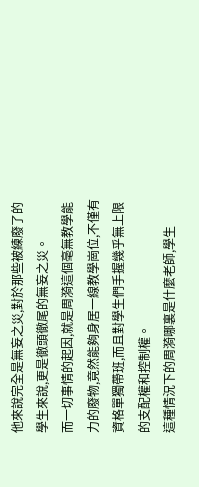他來說完全是無妄之災,對於那些被練廢了的學生來說,更是徹頭徹尾的無妄之災。
而一切事情的起因,就是周漪這個毫無教學能力的廢物,竟然能夠身居一線教學崗位,不僅有資格單獨帶班,而且對學生們手握幾乎無上限的支配權和控制權。
這種情況下的周漪哪裏是什麼老師,學生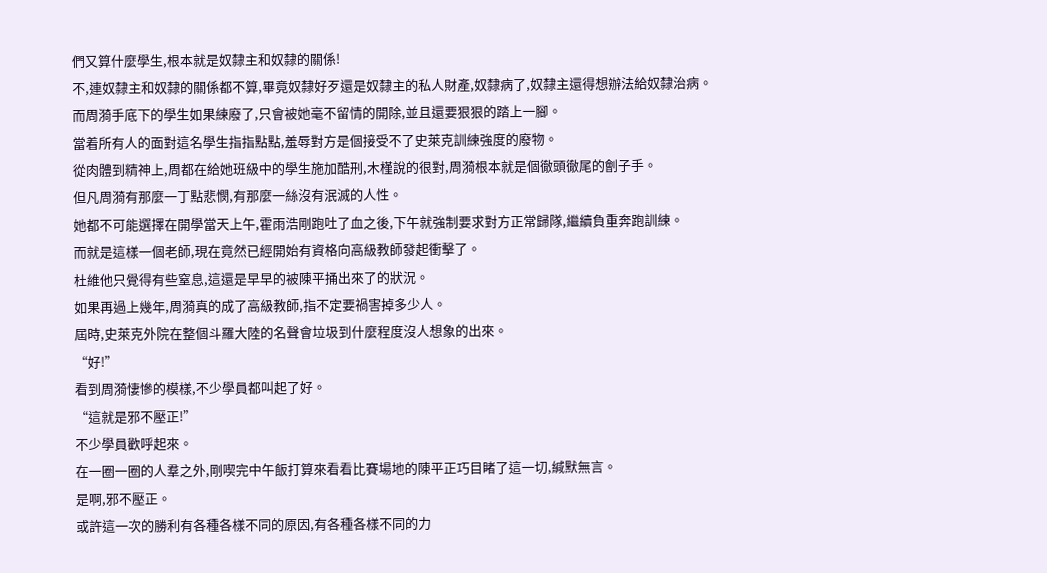們又算什麼學生,根本就是奴隸主和奴隸的關係!
不,連奴隸主和奴隸的關係都不算,畢竟奴隸好歹還是奴隸主的私人財產,奴隸病了,奴隸主還得想辦法給奴隸治病。
而周漪手底下的學生如果練廢了,只會被她毫不留情的開除,並且還要狠狠的踏上一腳。
當着所有人的面對這名學生指指點點,羞辱對方是個接受不了史萊克訓練強度的廢物。
從肉體到精神上,周都在給她班級中的學生施加酷刑,木槿說的很對,周漪根本就是個徹頭徹尾的劊子手。
但凡周漪有那麼一丁點悲憫,有那麼一絲沒有泯滅的人性。
她都不可能選擇在開學當天上午,霍雨浩剛跑吐了血之後,下午就強制要求對方正常歸隊,繼續負重奔跑訓練。
而就是這樣一個老師,現在竟然已經開始有資格向高級教師發起衝擊了。
杜維他只覺得有些窒息,這還是早早的被陳平捅出來了的狀況。
如果再過上幾年,周漪真的成了高級教師,指不定要禍害掉多少人。
屆時,史萊克外院在整個斗羅大陸的名聲會垃圾到什麼程度沒人想象的出來。
“好!”
看到周漪悽慘的模樣,不少學員都叫起了好。
“這就是邪不壓正!”
不少學員歡呼起來。
在一圈一圈的人羣之外,剛喫完中午飯打算來看看比賽場地的陳平正巧目睹了這一切,緘默無言。
是啊,邪不壓正。
或許這一次的勝利有各種各樣不同的原因,有各種各樣不同的力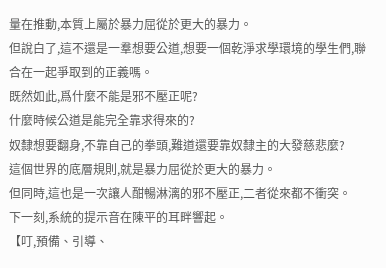量在推動,本質上屬於暴力屈從於更大的暴力。
但說白了,這不還是一羣想要公道,想要一個乾淨求學環境的學生們,聯合在一起爭取到的正義嗎。
既然如此,爲什麼不能是邪不壓正呢?
什麼時候公道是能完全靠求得來的?
奴隸想要翻身,不靠自己的拳頭,難道還要靠奴隸主的大發慈悲麼?
這個世界的底層規則,就是暴力屈從於更大的暴力。
但同時,這也是一次讓人酣暢淋漓的邪不壓正,二者從來都不衝突。
下一刻,系統的提示音在陳平的耳畔響起。
【叮,預備、引導、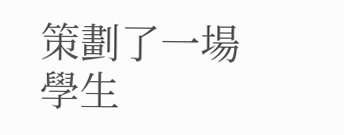策劃了一場學生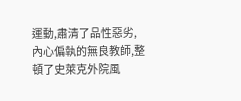運動,肅清了品性惡劣,內心偏執的無良教師,整頓了史萊克外院風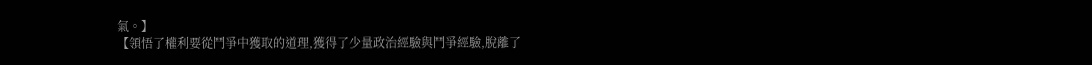氣。】
【領悟了權利要從鬥爭中獲取的道理,獲得了少量政治經驗與鬥爭經驗,脫離了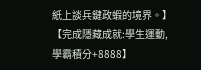紙上談兵鍵政蝦的境界。】
【完成隱藏成就:學生運動,學霸積分+8888】